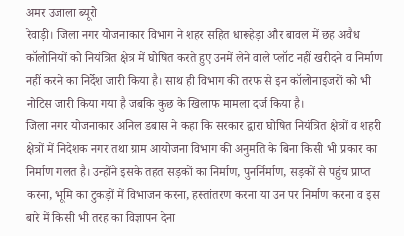अमर उजाला ब्यूरो
रेवाड़ी। जिला नगर योजनाकार विभाग ने शहर सहित धारूहेड़ा और बावल में छह अवैध कॉलोनियों को नियंत्रित क्षेत्र में घोषित करते हुए उनमें लेने वाले प्लॉट नहीं खरीदने व निर्माण नहीं करने का निर्देश जारी किया है। साथ ही विभाग की तरफ से इन कॉलोनाइजरों को भी नोटिस जारी किया गया है जबकि कुछ के खिलाफ मामला दर्ज किया है।
जिला नगर योजनाकार अनिल डबास ने कहा कि सरकार द्वारा घोषित नियंत्रित क्षेत्रों व शहरी क्षेत्रों में निदेशक नगर तथा ग्राम आयोजना विभाग की अनुमति के बिना किसी भी प्रकार का निर्माण गलत है। उन्होंने इसके तहत सड़कों का निर्माण, पुनर्निर्माण, सड़कों से पहुंच प्राप्त करना, भूमि का टुकड़ों में विभाजन करना, हस्तांतरण करना या उन पर निर्माण करना व इस बारे में किसी भी तरह का विज्ञापन देना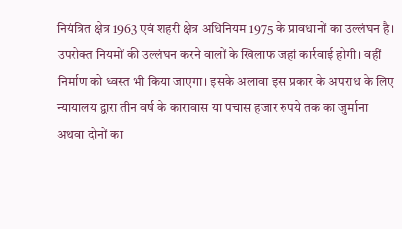नियंत्रित क्षेत्र 1963 एवं शहरी क्षेत्र अधिनियम 1975 के प्रावधानों का उल्लंघन है। उपरोक्त नियमों की उल्लंघन करने वालों के खिलाफ जहां कार्रवाई होगी। वहीं निर्माण को ध्वस्त भी किया जाएगा। इसके अलावा इस प्रकार के अपराध के लिए न्यायालय द्वारा तीन वर्ष के कारावास या पचास हजार रुपये तक का जुर्माना अथवा दोनों का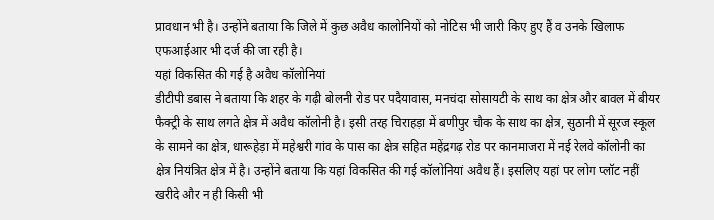प्रावधान भी है। उन्होंने बताया कि जिले में कुछ अवैध कालोनियों को नोटिस भी जारी किए हुए हैं व उनके खिलाफ एफआईआर भी दर्ज की जा रही है।
यहां विकसित की गई है अवैध कॉलोनियां
डीटीपी डबास ने बताया कि शहर के गढ़ी बोलनी रोड पर पदैयावास, मनचंदा सोसायटी के साथ का क्षेत्र और बावल में बीयर फैक्ट्री के साथ लगते क्षेत्र में अवैध कॉलोनी है। इसी तरह चिराहड़ा में बणीपुर चौक के साथ का क्षेत्र, सुठानी में सूरज स्कूल के सामने का क्षेत्र, धारूहेड़ा में महेश्वरी गांव के पास का क्षेत्र सहित महेंद्रगढ़ रोड पर कानमाजरा में नई रेलवे कॉलोनी का क्षेत्र नियंत्रित क्षेत्र में है। उन्होंने बताया कि यहां विकसित की गई कॉलोनियां अवैध हैं। इसलिए यहां पर लोग प्लॉट नहीं खरीदे और न ही किसी भी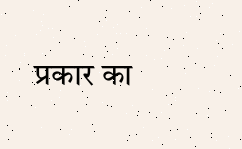प्रकार का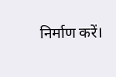निर्माण करें।